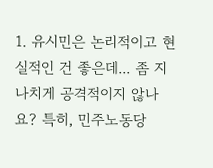1. 유시민은 논리적이고 현실적인 건 좋은데... 좀 지나치게 공격적이지 않나요? 특히, 민주노동당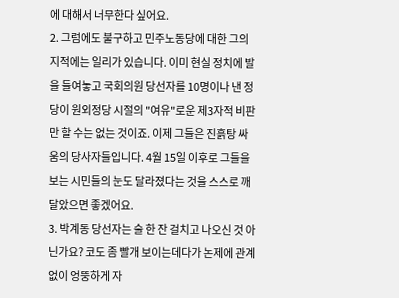에 대해서 너무한다 싶어요.
2. 그럼에도 불구하고 민주노동당에 대한 그의 지적에는 일리가 있습니다. 이미 현실 정치에 발을 들여놓고 국회의원 당선자를 10명이나 낸 정당이 원외정당 시절의 "여유"로운 제3자적 비판만 할 수는 없는 것이죠. 이제 그들은 진흙탕 싸움의 당사자들입니다. 4월 15일 이후로 그들을 보는 시민들의 눈도 달라졌다는 것을 스스로 깨달았으면 좋겠어요.
3. 박계동 당선자는 술 한 잔 걸치고 나오신 것 아닌가요? 코도 좀 빨개 보이는데다가 논제에 관계없이 엉뚱하게 자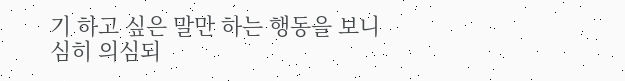기 하고 싶은 말만 하는 행동을 보니 심히 의심되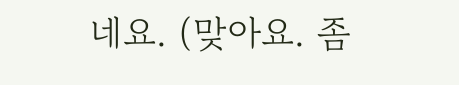네요. (맞아요. 좀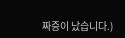짜증이 났습니다.)